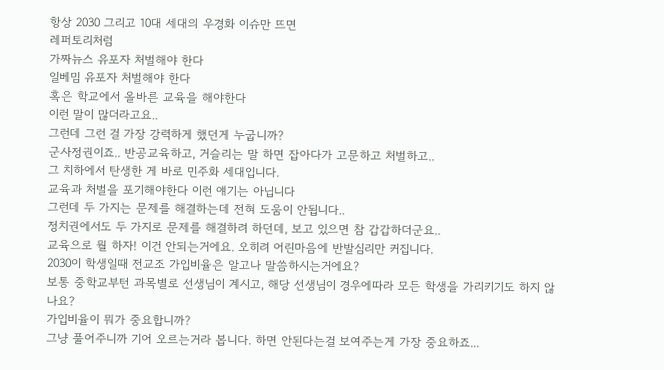항상 2030 그리고 10대 세대의 우경화 이슈만 뜨면
레퍼토리처럼
가짜뉴스 유포자 처벌해야 한다
일베밈 유포자 처벌해야 한다
혹은 학교에서 올바른 교육을 해야한다
이런 말이 많더라고요..
그런데 그런 걸 가장 강력하게 했던게 누굽니까?
군사정권이죠.. 반공교육하고, 거슬리는 말 하면 잡아다가 고문하고 처벌하고..
그 치하에서 탄생한 게 바로 민주화 세대입니다.
교육과 처벌을 포기해야한다 이런 얘기는 아닙니다
그런데 두 가지는 문제를 해결하는데 전혀 도움이 안됩니다..
정치권에서도 두 가지로 문제를 해결하려 하던데, 보고 있으면 참 갑갑하더군요..
교육으로 뭘 하자! 이건 안되는거에요. 오히려 어린마음에 반발심리만 커집니다.
2030이 학생일때 전교조 가입비율은 알고나 말씀하시는거에요?
보통 중학교부턴 과목별로 선생님이 계시고, 해당 선생님이 경우에따라 모든 학생을 가리키기도 하지 않나요?
가입비율이 뭐가 중요합니까?
그냥 풀어주니까 기어 오르는거라 봅니다. 하면 안된다는걸 보여주는게 가장 중요하죠...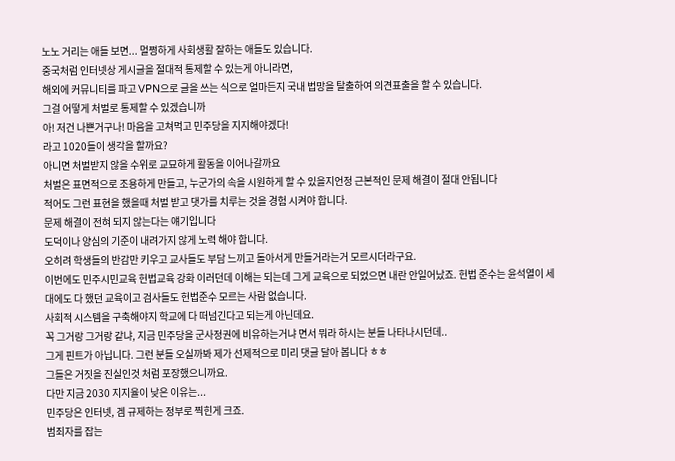노노 거리는 애들 보면... 멀쩡하게 사회생활 잘하는 애들도 있습니다.
중국처럼 인터넷상 게시글을 절대적 통제할 수 있는게 아니라면,
해외에 커뮤니티를 파고 VPN으로 글을 쓰는 식으로 얼마든지 국내 법망을 탈출하여 의견표출을 할 수 있습니다.
그걸 어떻게 처벌로 통제할 수 있겠습니까
아! 저건 나쁜거구나! 마음을 고쳐먹고 민주당을 지지해야겠다!
라고 1020들이 생각을 할까요?
아니면 처벌받지 않을 수위로 교묘하게 활동을 이어나갈까요
처벌은 표면적으로 조용하게 만들고, 누군가의 속을 시원하게 할 수 있을지언정 근본적인 문제 해결이 절대 안됩니다
적어도 그런 표현을 했을때 처벌 받고 댓가를 치루는 것을 경험 시켜야 합니다.
문제 해결이 전혀 되지 않는다는 얘기입니다
도덕이나 양심의 기준이 내려가지 않게 노력 해야 합니다.
오히려 학생들의 반감만 키우고 교사들도 부담 느끼고 돌아서게 만들거라는거 모르시더라구요.
이번에도 민주시민교육 헌법교육 강화 이러던데 이해는 되는데 그게 교육으로 되었으면 내란 안일어났죠. 헌법 준수는 윤석열이 세대에도 다 했던 교육이고 검사들도 헌법준수 모르는 사람 없습니다.
사회적 시스템을 구축해야지 학교에 다 떠넘긴다고 되는게 아닌데요.
꼭 그거랑 그거랑 같냐, 지금 민주당을 군사정권에 비유하는거냐 면서 뭐라 하시는 분들 나타나시던데..
그게 핀트가 아닙니다. 그런 분들 오실까봐 제가 선제적으로 미리 댓글 달아 봅니다 ㅎㅎ
그들은 거짓을 진실인것 처럼 포장했으니까요.
다만 지금 2030 지지율이 낮은 이유는...
민주당은 인터넷, 겜 규제하는 정부로 찍힌게 크죠.
범죄자를 잡는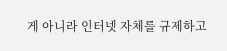게 아니라 인터넷 자체를 규제하고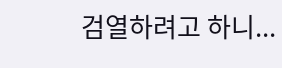검열하려고 하니...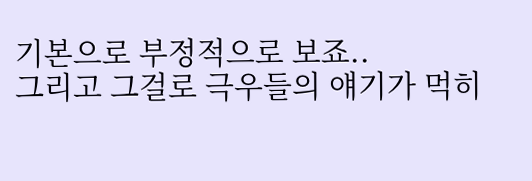기본으로 부정적으로 보죠..
그리고 그걸로 극우들의 얘기가 먹히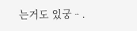는거도 있궁ᆢ.